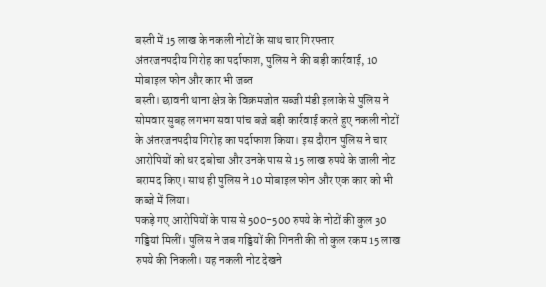बस्ती में 15 लाख के नकली नोटों के साथ चार गिरफ्तार
अंतरजनपदीय गिरोह का पर्दाफाश, पुलिस ने की बड़ी कार्रवाई, 10 मोबाइल फोन और कार भी जब्त
बस्ती। छावनी थाना क्षेत्र के विक्रमजोत सब्जी मंडी इलाके से पुलिस ने सोमवार सुबह लगभग सवा पांच बजे बड़ी कार्रवाई करते हुए नकली नोटों के अंतरजनपदीय गिरोह का पर्दाफाश किया। इस दौरान पुलिस ने चार आरोपियों को धर दबोचा और उनके पास से 15 लाख रुपये के जाली नोट बरामद किए। साथ ही पुलिस ने 10 मोबाइल फोन और एक कार को भी कब्जे में लिया।
पकड़े गए आरोपियों के पास से 500-500 रुपये के नोटों की कुल 30 गड्डियां मिलीं। पुलिस ने जब गड्डियों की गिनती की तो कुल रकम 15 लाख रुपये की निकली। यह नकली नोट देखने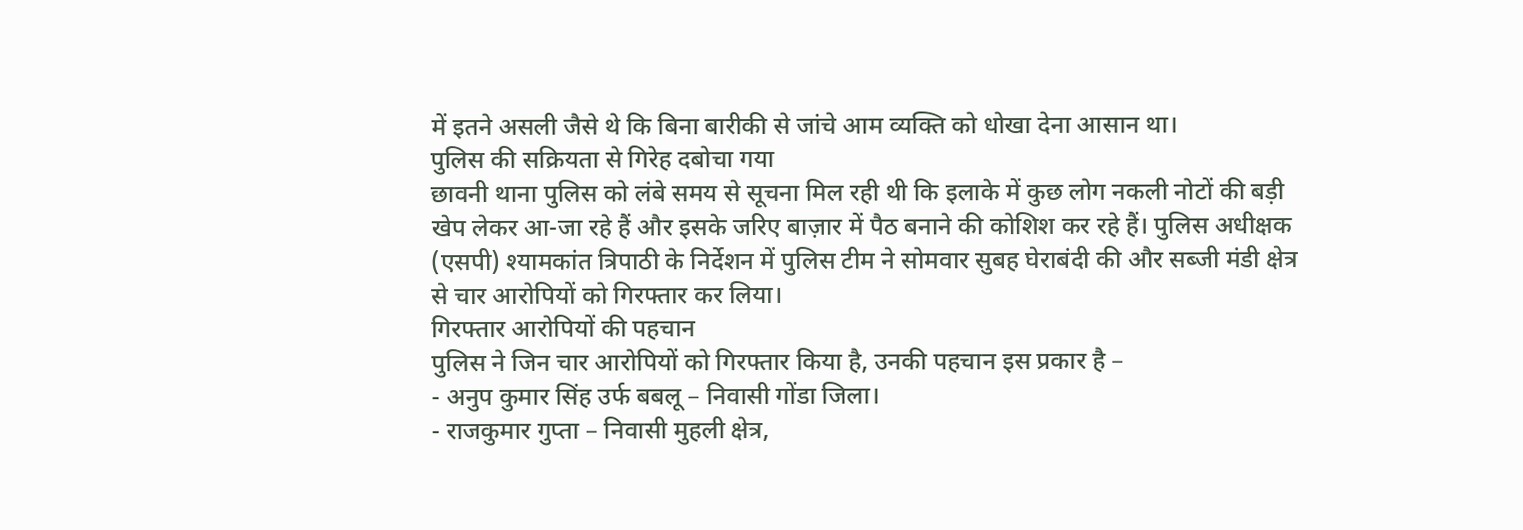में इतने असली जैसे थे कि बिना बारीकी से जांचे आम व्यक्ति को धोखा देना आसान था।
पुलिस की सक्रियता से गिरेह दबोचा गया
छावनी थाना पुलिस को लंबे समय से सूचना मिल रही थी कि इलाके में कुछ लोग नकली नोटों की बड़ी खेप लेकर आ-जा रहे हैं और इसके जरिए बाज़ार में पैठ बनाने की कोशिश कर रहे हैं। पुलिस अधीक्षक (एसपी) श्यामकांत त्रिपाठी के निर्देशन में पुलिस टीम ने सोमवार सुबह घेराबंदी की और सब्जी मंडी क्षेत्र से चार आरोपियों को गिरफ्तार कर लिया।
गिरफ्तार आरोपियों की पहचान
पुलिस ने जिन चार आरोपियों को गिरफ्तार किया है, उनकी पहचान इस प्रकार है –
- अनुप कुमार सिंह उर्फ बबलू – निवासी गोंडा जिला।
- राजकुमार गुप्ता – निवासी मुहली क्षेत्र,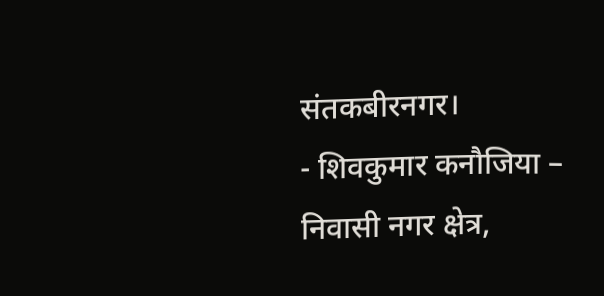संतकबीरनगर।
- शिवकुमार कनौजिया – निवासी नगर क्षेत्र,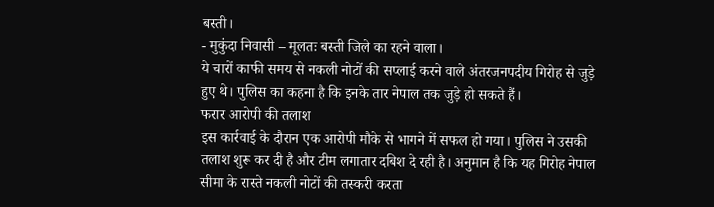बस्ती।
- मुकुंदा निवासी – मूलतः बस्ती जिले का रहने वाला।
ये चारों काफी समय से नकली नोटों की सप्लाई करने वाले अंतरजनपदीय गिरोह से जुड़े हुए थे। पुलिस का कहना है कि इनके तार नेपाल तक जुड़े हो सकते हैं।
फरार आरोपी की तलाश
इस कार्रवाई के दौरान एक आरोपी मौके से भागने में सफल हो गया। पुलिस ने उसकी तलाश शुरू कर दी है और टीम लगातार दबिश दे रही है। अनुमान है कि यह गिरोह नेपाल सीमा के रास्ते नकली नोटों की तस्करी करता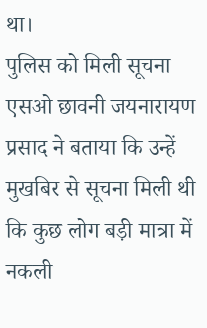था।
पुलिस को मिली सूचना
एसओ छावनी जयनारायण प्रसाद ने बताया कि उन्हें मुखबिर से सूचना मिली थी कि कुछ लोग बड़ी मात्रा में नकली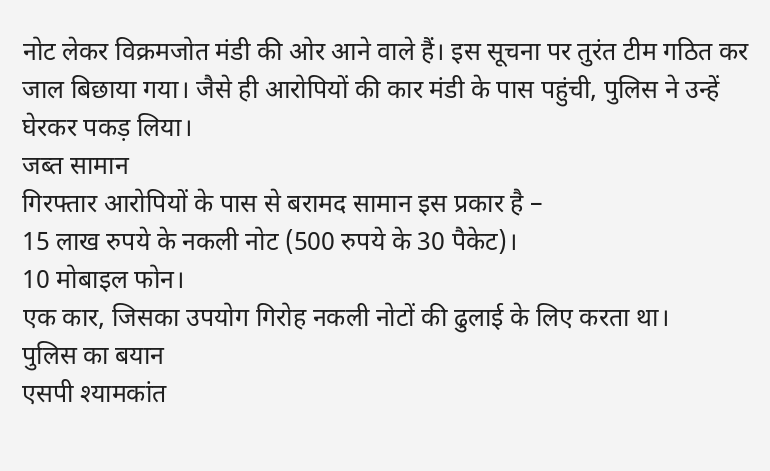नोट लेकर विक्रमजोत मंडी की ओर आने वाले हैं। इस सूचना पर तुरंत टीम गठित कर जाल बिछाया गया। जैसे ही आरोपियों की कार मंडी के पास पहुंची, पुलिस ने उन्हें घेरकर पकड़ लिया।
जब्त सामान
गिरफ्तार आरोपियों के पास से बरामद सामान इस प्रकार है –
15 लाख रुपये के नकली नोट (500 रुपये के 30 पैकेट)।
10 मोबाइल फोन।
एक कार, जिसका उपयोग गिरोह नकली नोटों की ढुलाई के लिए करता था।
पुलिस का बयान
एसपी श्यामकांत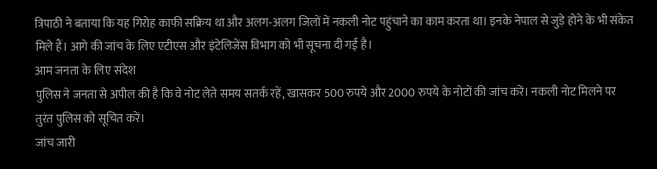त्रिपाठी ने बताया कि यह गिरोह काफी सक्रिय था और अलग-अलग जिलों में नकली नोट पहुंचाने का काम करता था। इनके नेपाल से जुड़े होने के भी संकेत मिले हैं। आगे की जांच के लिए एटीएस और इंटेलिजेंस विभाग को भी सूचना दी गई है।
आम जनता के लिए संदेश
पुलिस ने जनता से अपील की है कि वे नोट लेते समय सतर्क रहें, खासकर 500 रुपये और 2000 रुपये के नोटों की जांच करें। नकली नोट मिलने पर तुरंत पुलिस को सूचित करें।
जांच जारी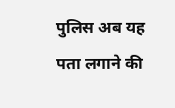पुलिस अब यह पता लगाने की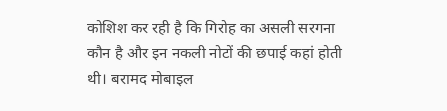कोशिश कर रही है कि गिरोह का असली सरगना कौन है और इन नकली नोटों की छपाई कहां होती थी। बरामद मोबाइल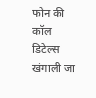फोन की कॉल डिटेल्स खंगाली जा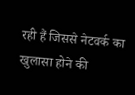रही हैं जिससे नेटवर्क का खुलासा होने की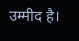उम्मीद है।